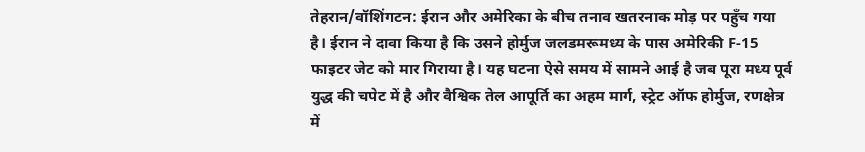तेहरान/वॉशिंगटन: ईरान और अमेरिका के बीच तनाव खतरनाक मोड़ पर पहुँच गया है। ईरान ने दावा किया है कि उसने होर्मुज जलडमरूमध्य के पास अमेरिकी F-15 फाइटर जेट को मार गिराया है। यह घटना ऐसे समय में सामने आई है जब पूरा मध्य पूर्व युद्ध की चपेट में है और वैश्विक तेल आपूर्ति का अहम मार्ग, स्ट्रेट ऑफ होर्मुज, रणक्षेत्र में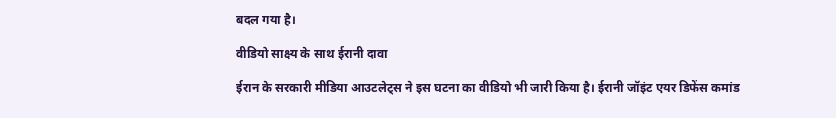बदल गया है।

वीडियो साक्ष्य के साथ ईरानी दावा

ईरान के सरकारी मीडिया आउटलेट्स ने इस घटना का वीडियो भी जारी किया है। ईरानी जॉइंट एयर डिफेंस कमांड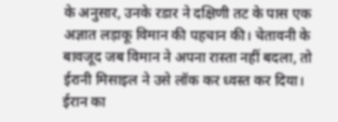के अनुसार, उनके रडार ने दक्षिणी तट के पास एक अज्ञात लड़ाकू विमान की पहचान की। चेतावनी के बावजूद जब विमान ने अपना रास्ता नहीं बदला, तो ईरानी मिसाइल ने उसे लॉक कर ध्वस्त कर दिया। ईरान का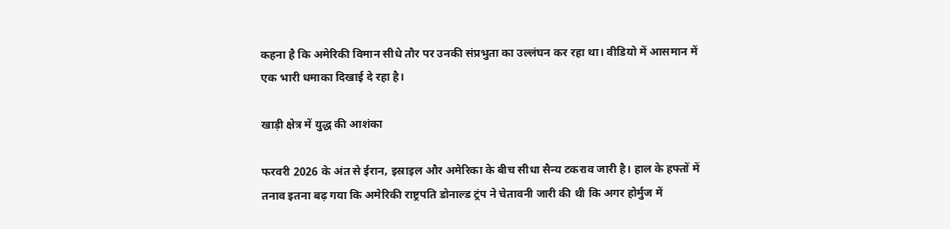कहना है कि अमेरिकी विमान सीधे तौर पर उनकी संप्रभुता का उल्लंघन कर रहा था। वीडियो में आसमान में एक भारी धमाका दिखाई दे रहा है।

खाड़ी क्षेत्र में युद्ध की आशंका

फरवरी 2026 के अंत से ईरान, इस्राइल और अमेरिका के बीच सीधा सैन्य टकराव जारी है। हाल के हफ्तों में तनाव इतना बढ़ गया कि अमेरिकी राष्ट्रपति डोनाल्ड ट्रंप ने चेतावनी जारी की थी कि अगर होर्मुज में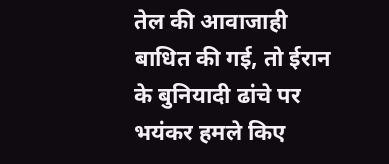तेल की आवाजाही बाधित की गई, तो ईरान के बुनियादी ढांचे पर भयंकर हमले किए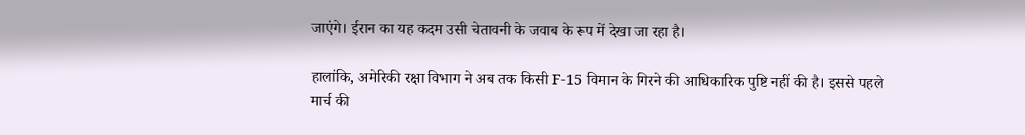जाएंगे। ईरान का यह कदम उसी चेतावनी के जवाब के रूप में देखा जा रहा है।

हालांकि, अमेरिकी रक्षा विभाग ने अब तक किसी F-15 विमान के गिरने की आधिकारिक पुष्टि नहीं की है। इससे पहले मार्च की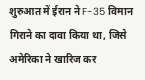शुरुआत में ईरान ने F-35 विमान गिराने का दावा किया था, जिसे अमेरिका ने खारिज कर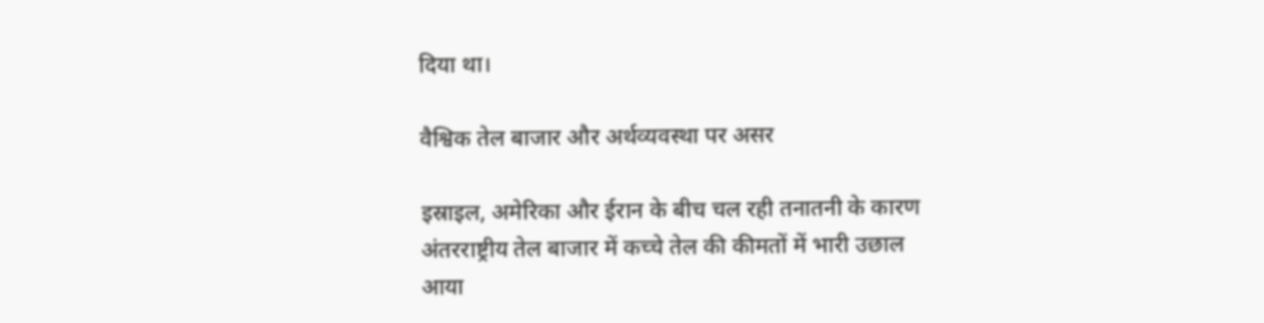दिया था।

वैश्विक तेल बाजार और अर्थव्यवस्था पर असर

इस्राइल, अमेरिका और ईरान के बीच चल रही तनातनी के कारण अंतरराष्ट्रीय तेल बाजार में कच्चे तेल की कीमतों में भारी उछाल आया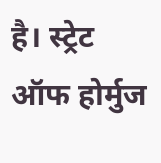है। स्ट्रेट ऑफ होर्मुज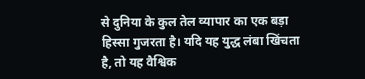से दुनिया के कुल तेल व्यापार का एक बड़ा हिस्सा गुजरता है। यदि यह युद्ध लंबा खिंचता है, तो यह वैश्विक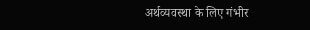अर्थव्यवस्था के लिए गंभीर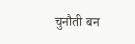चुनौती बन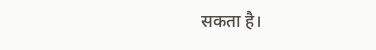सकता है।